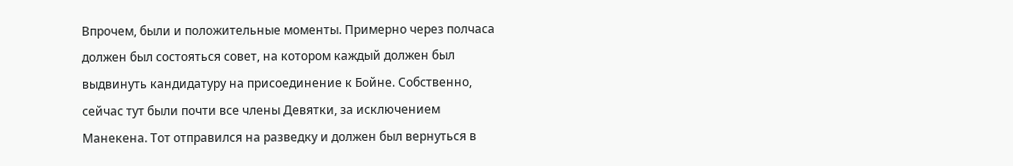Впрочем, были и положительные моменты. Примерно через полчаса должен был состояться совет, на котором каждый должен был выдвинуть кандидатуру на присоединение к Бойне. Собственно, сейчас тут были почти все члены Девятки, за исключением Манекена. Тот отправился на разведку и должен был вернуться в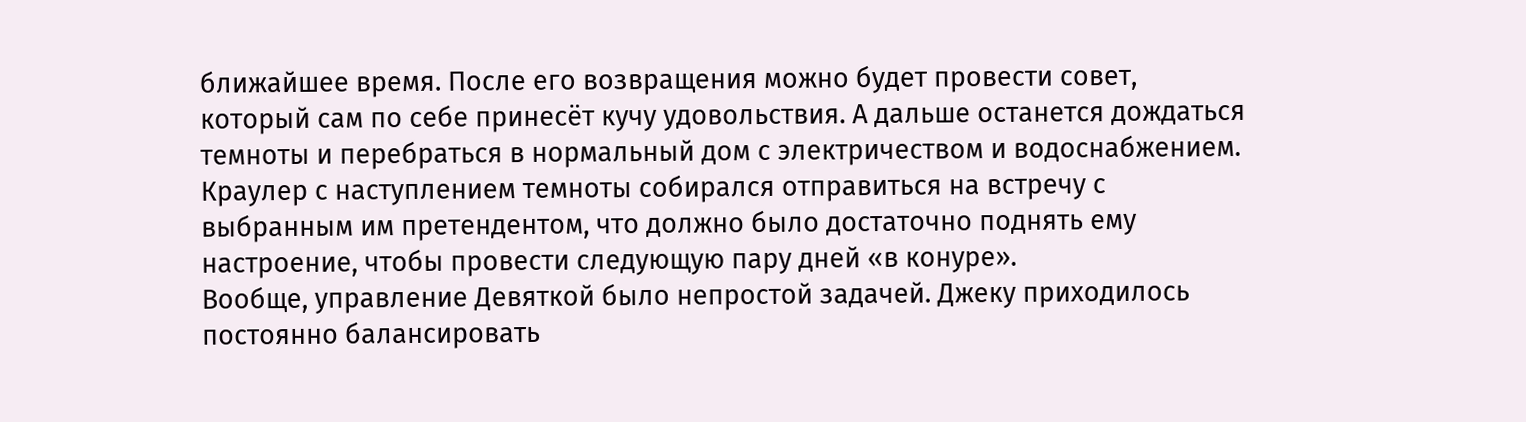ближайшее время. После его возвращения можно будет провести совет, который сам по себе принесёт кучу удовольствия. А дальше останется дождаться темноты и перебраться в нормальный дом с электричеством и водоснабжением. Краулер с наступлением темноты собирался отправиться на встречу с выбранным им претендентом, что должно было достаточно поднять ему настроение, чтобы провести следующую пару дней «в конуре».
Вообще, управление Девяткой было непростой задачей. Джеку приходилось постоянно балансировать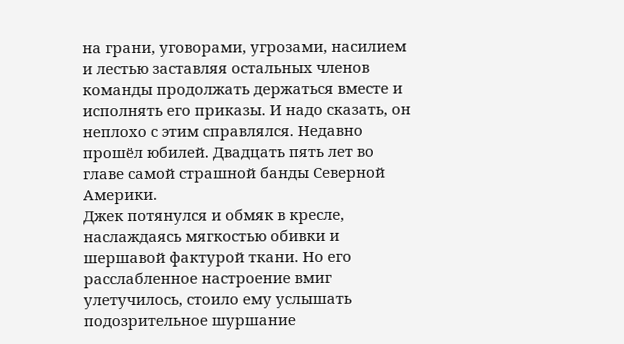на грани, уговорами, угрозами, насилием и лестью заставляя остальных членов команды продолжать держаться вместе и исполнять его приказы. И надо сказать, он неплохо с этим справлялся. Недавно прошёл юбилей. Двадцать пять лет во главе самой страшной банды Северной Америки.
Джек потянулся и обмяк в кресле, наслаждаясь мягкостью обивки и шершавой фактурой ткани. Но его расслабленное настроение вмиг улетучилось, стоило ему услышать подозрительное шуршание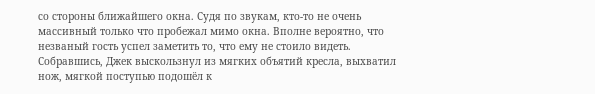со стороны ближайшего окна. Судя по звукам, кто-то не очень массивный только что пробежал мимо окна. Вполне вероятно, что незваный гость успел заметить то, что ему не стоило видеть.
Собравшись, Джек выскользнул из мягких объятий кресла, выхватил нож, мягкой поступью подошёл к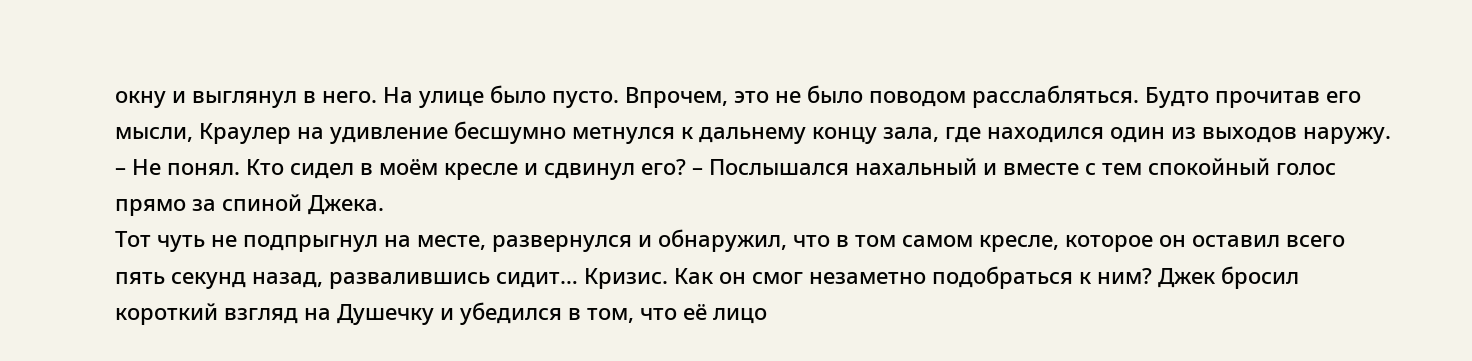окну и выглянул в него. На улице было пусто. Впрочем, это не было поводом расслабляться. Будто прочитав его мысли, Краулер на удивление бесшумно метнулся к дальнему концу зала, где находился один из выходов наружу.
– Не понял. Кто сидел в моём кресле и сдвинул его? – Послышался нахальный и вместе с тем спокойный голос прямо за спиной Джека.
Тот чуть не подпрыгнул на месте, развернулся и обнаружил, что в том самом кресле, которое он оставил всего пять секунд назад, развалившись сидит… Кризис. Как он смог незаметно подобраться к ним? Джек бросил короткий взгляд на Душечку и убедился в том, что её лицо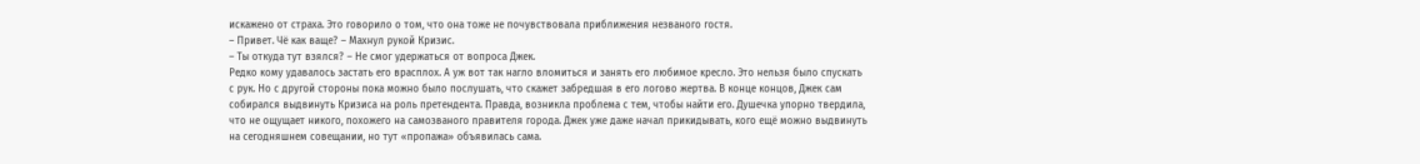искажено от страха. Это говорило о том, что она тоже не почувствовала приближения незваного гостя.
– Привет. Чё как ваще? – Махнул рукой Кризис.
– Ты откуда тут взялся? – Не смог удержаться от вопроса Джек.
Редко кому удавалось застать его врасплох. А уж вот так нагло вломиться и занять его любимое кресло. Это нельзя было спускать с рук. Но с другой стороны пока можно было послушать, что скажет забредшая в его логово жертва. В конце концов, Джек сам собирался выдвинуть Кризиса на роль претендента. Правда, возникла проблема с тем, чтобы найти его. Душечка упорно твердила, что не ощущает никого, похожего на самозваного правителя города. Джек уже даже начал прикидывать, кого ещё можно выдвинуть на сегодняшнем совещании, но тут «пропажа» объявилась сама.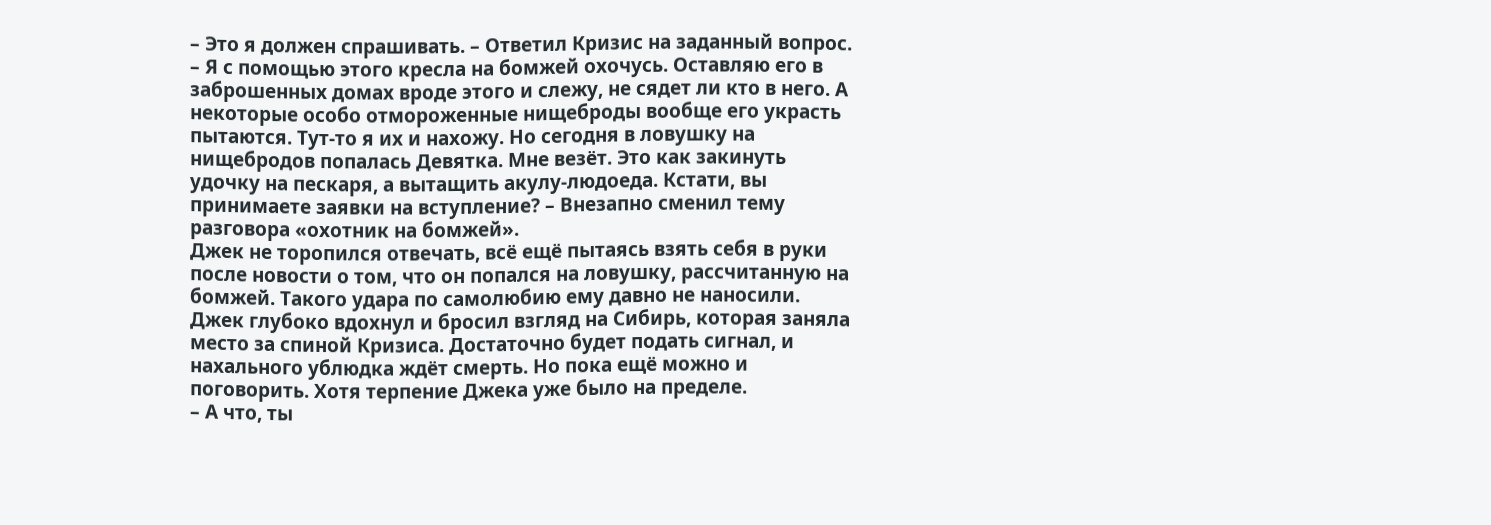– Это я должен спрашивать. – Ответил Кризис на заданный вопрос. – Я с помощью этого кресла на бомжей охочусь. Оставляю его в заброшенных домах вроде этого и слежу, не сядет ли кто в него. А некоторые особо отмороженные нищеброды вообще его украсть пытаются. Тут-то я их и нахожу. Но сегодня в ловушку на нищебродов попалась Девятка. Мне везёт. Это как закинуть удочку на пескаря, а вытащить акулу-людоеда. Кстати, вы принимаете заявки на вступление? – Внезапно сменил тему разговора «охотник на бомжей».
Джек не торопился отвечать, всё ещё пытаясь взять себя в руки после новости о том, что он попался на ловушку, рассчитанную на бомжей. Такого удара по самолюбию ему давно не наносили. Джек глубоко вдохнул и бросил взгляд на Сибирь, которая заняла место за спиной Кризиса. Достаточно будет подать сигнал, и нахального ублюдка ждёт смерть. Но пока ещё можно и поговорить. Хотя терпение Джека уже было на пределе.
– А что, ты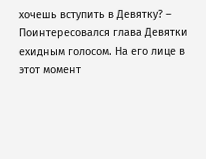хочешь вступить в Девятку? – Поинтересовался глава Девятки ехидным голосом. На его лице в этот момент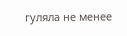гуляла не менее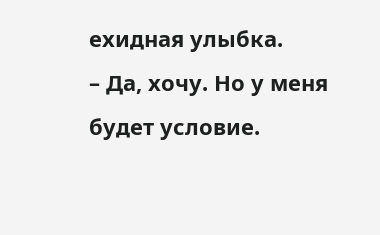ехидная улыбка.
– Да, хочу. Но у меня будет условие.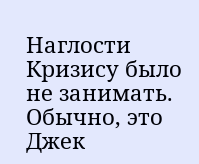Наглости Кризису было не занимать. Обычно, это Джек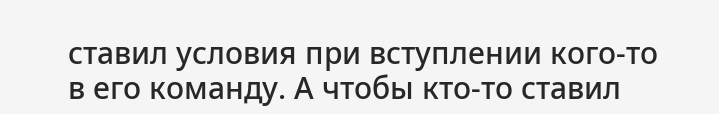ставил условия при вступлении кого-то в его команду. А чтобы кто-то ставил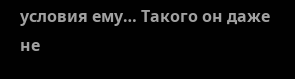условия ему… Такого он даже не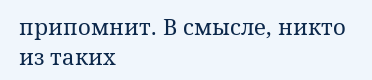припомнит. В смысле, никто из таких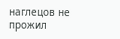наглецов не прожил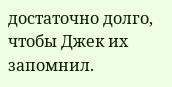достаточно долго, чтобы Джек их запомнил.